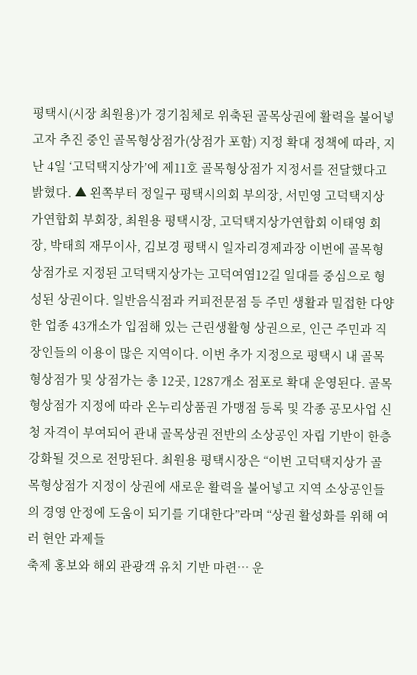평택시(시장 최원용)가 경기침체로 위축된 골목상권에 활력을 불어넣고자 추진 중인 골목형상점가(상점가 포함) 지정 확대 정책에 따라, 지난 4일 ‘고덕택지상가’에 제11호 골목형상점가 지정서를 전달했다고 밝혔다. ▲ 왼쪽부터 정일구 평택시의회 부의장, 서민영 고덕택지상가연합회 부회장, 최원용 평택시장, 고덕택지상가연합회 이태영 회장, 박태희 재무이사, 김보경 평택시 일자리경제과장 이번에 골목형상점가로 지정된 고덕택지상가는 고덕여염12길 일대를 중심으로 형성된 상권이다. 일반음식점과 커피전문점 등 주민 생활과 밀접한 다양한 업종 43개소가 입점해 있는 근린생활형 상권으로, 인근 주민과 직장인들의 이용이 많은 지역이다. 이번 추가 지정으로 평택시 내 골목형상점가 및 상점가는 총 12곳, 1287개소 점포로 확대 운영된다. 골목형상점가 지정에 따라 온누리상품권 가맹점 등록 및 각종 공모사업 신청 자격이 부여되어 관내 골목상권 전반의 소상공인 자립 기반이 한층 강화될 것으로 전망된다. 최원용 평택시장은 “이번 고덕택지상가 골목형상점가 지정이 상권에 새로운 활력을 불어넣고 지역 소상공인들의 경영 안정에 도움이 되기를 기대한다”라며 “상권 활성화를 위해 여러 현안 과제들
축제 홍보와 해외 관광객 유치 기반 마련… 운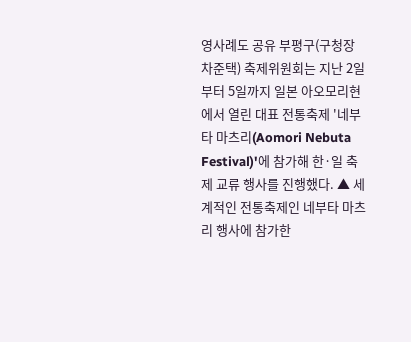영사례도 공유 부평구(구청장 차준택) 축제위원회는 지난 2일부터 5일까지 일본 아오모리현에서 열린 대표 전통축제 '네부타 마츠리(Aomori Nebuta Festival)'에 참가해 한·일 축제 교류 행사를 진행했다. ▲ 세계적인 전통축제인 네부타 마츠리 행사에 참가한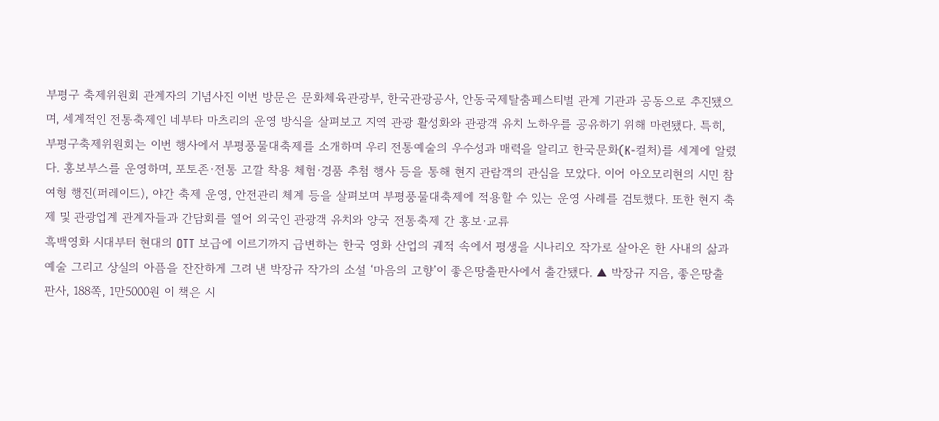부평구 축제위원회 관계자의 기념사진 이번 방문은 문화체육관광부, 한국관광공사, 안동국제탈춤페스티벌 관계 기관과 공동으로 추진됐으며, 세계적인 전통축제인 네부타 마츠리의 운영 방식을 살펴보고 지역 관광 활성화와 관광객 유치 노하우를 공유하기 위해 마련됐다. 특히, 부평구축제위원회는 이번 행사에서 부평풍물대축제를 소개하며 우리 전통예술의 우수성과 매력을 알리고 한국문화(K-컬처)를 세계에 알렸다. 홍보부스를 운영하며, 포토존·전통 고깔 착용 체험·경품 추첨 행사 등을 통해 현지 관람객의 관심을 모았다. 이어 아오모리현의 시민 참여형 행진(퍼레이드), 야간 축제 운영, 안전관리 체계 등을 살펴보며 부평풍물대축제에 적용할 수 있는 운영 사례를 검토했다. 또한 현지 축제 및 관광업계 관계자들과 간담회를 열어 외국인 관광객 유치와 양국 전통축제 간 홍보·교류
흑백영화 시대부터 현대의 OTT 보급에 이르기까지 급변하는 한국 영화 산업의 궤적 속에서 평생을 시나리오 작가로 살아온 한 사내의 삶과 예술 그리고 상실의 아픔을 잔잔하게 그려 낸 박장규 작가의 소설 ‘마음의 고향’이 좋은땅출판사에서 출간됐다. ▲ 박장규 지음, 좋은땅출판사, 188쪽, 1만5000원 이 책은 시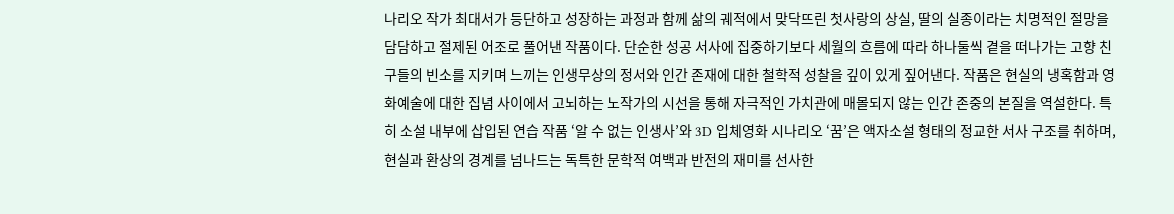나리오 작가 최대서가 등단하고 성장하는 과정과 함께 삶의 궤적에서 맞닥뜨린 첫사랑의 상실, 딸의 실종이라는 치명적인 절망을 담담하고 절제된 어조로 풀어낸 작품이다. 단순한 성공 서사에 집중하기보다 세월의 흐름에 따라 하나둘씩 곁을 떠나가는 고향 친구들의 빈소를 지키며 느끼는 인생무상의 정서와 인간 존재에 대한 철학적 성찰을 깊이 있게 짚어낸다. 작품은 현실의 냉혹함과 영화예술에 대한 집념 사이에서 고뇌하는 노작가의 시선을 통해 자극적인 가치관에 매몰되지 않는 인간 존중의 본질을 역설한다. 특히 소설 내부에 삽입된 연습 작품 ‘알 수 없는 인생사’와 3D 입체영화 시나리오 ‘꿈’은 액자소설 형태의 정교한 서사 구조를 취하며, 현실과 환상의 경계를 넘나드는 독특한 문학적 여백과 반전의 재미를 선사한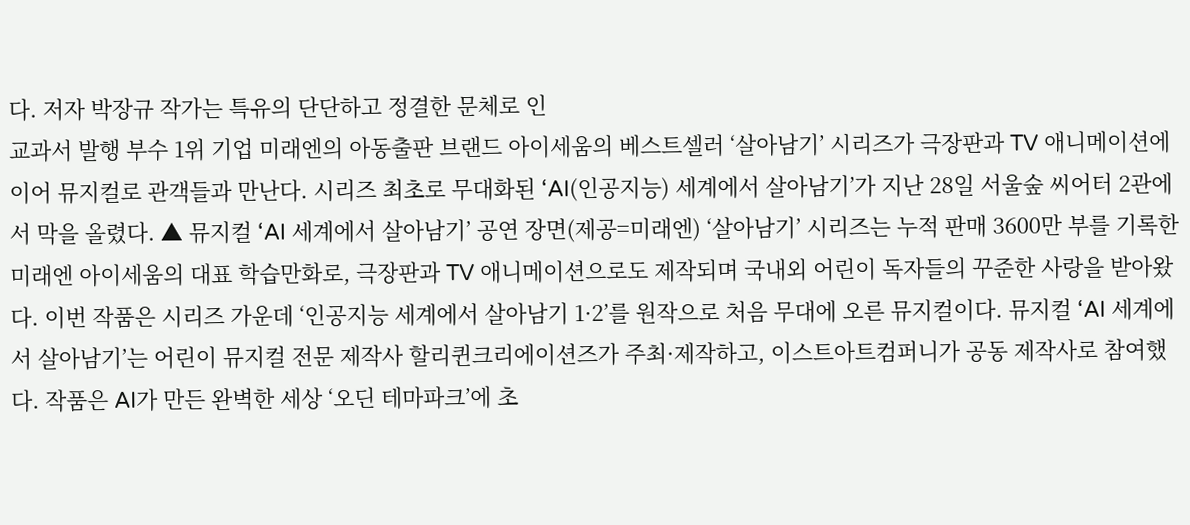다. 저자 박장규 작가는 특유의 단단하고 정결한 문체로 인
교과서 발행 부수 1위 기업 미래엔의 아동출판 브랜드 아이세움의 베스트셀러 ‘살아남기’ 시리즈가 극장판과 TV 애니메이션에 이어 뮤지컬로 관객들과 만난다. 시리즈 최초로 무대화된 ‘AI(인공지능) 세계에서 살아남기’가 지난 28일 서울숲 씨어터 2관에서 막을 올렸다. ▲ 뮤지컬 ‘AI 세계에서 살아남기’ 공연 장면(제공=미래엔) ‘살아남기’ 시리즈는 누적 판매 3600만 부를 기록한 미래엔 아이세움의 대표 학습만화로, 극장판과 TV 애니메이션으로도 제작되며 국내외 어린이 독자들의 꾸준한 사랑을 받아왔다. 이번 작품은 시리즈 가운데 ‘인공지능 세계에서 살아남기 1·2’를 원작으로 처음 무대에 오른 뮤지컬이다. 뮤지컬 ‘AI 세계에서 살아남기’는 어린이 뮤지컬 전문 제작사 할리퀸크리에이션즈가 주최·제작하고, 이스트아트컴퍼니가 공동 제작사로 참여했다. 작품은 AI가 만든 완벽한 세상 ‘오딘 테마파크’에 초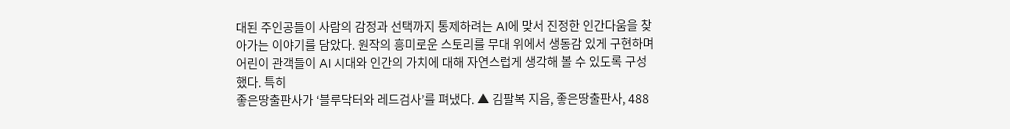대된 주인공들이 사람의 감정과 선택까지 통제하려는 AI에 맞서 진정한 인간다움을 찾아가는 이야기를 담았다. 원작의 흥미로운 스토리를 무대 위에서 생동감 있게 구현하며 어린이 관객들이 AI 시대와 인간의 가치에 대해 자연스럽게 생각해 볼 수 있도록 구성했다. 특히
좋은땅출판사가 ‘블루닥터와 레드검사’를 펴냈다. ▲ 김팔복 지음, 좋은땅출판사, 488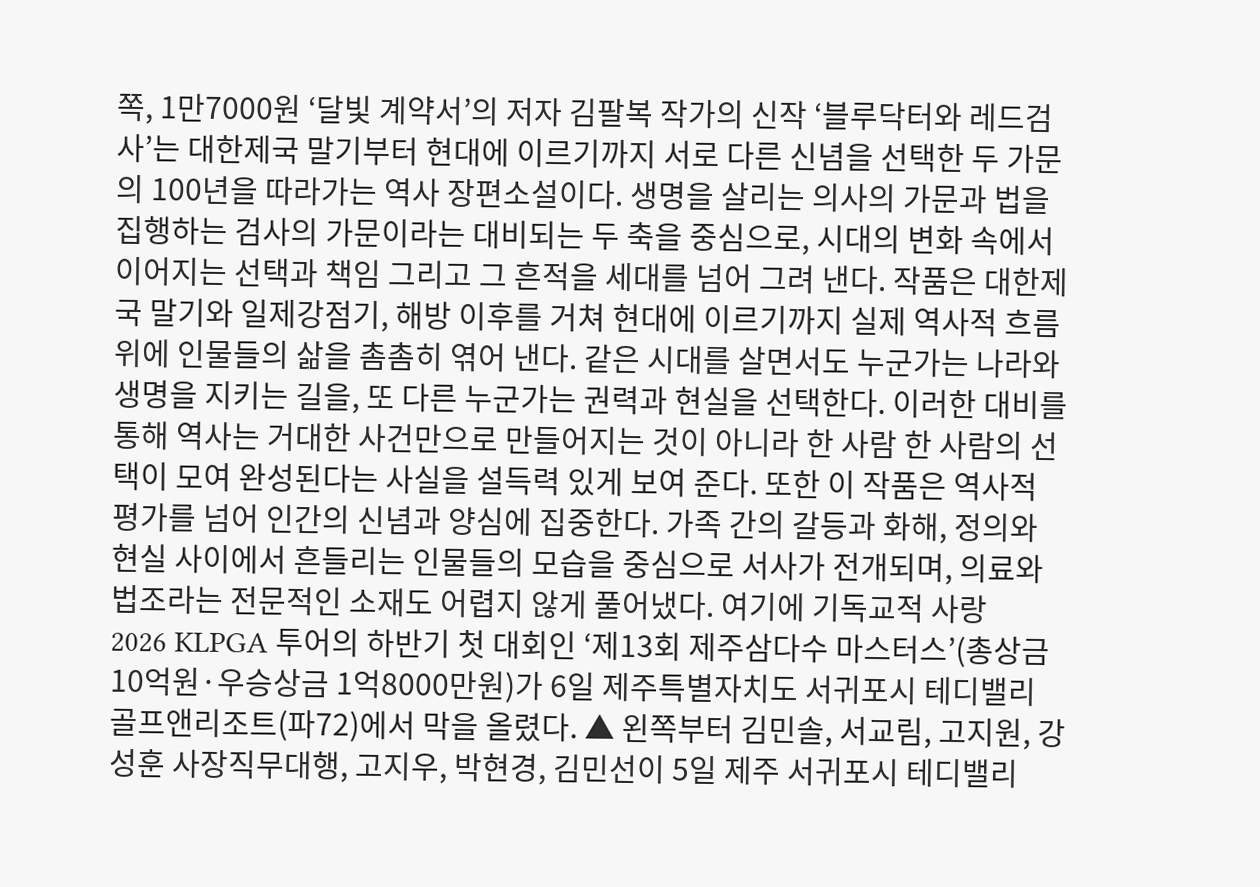쪽, 1만7000원 ‘달빛 계약서’의 저자 김팔복 작가의 신작 ‘블루닥터와 레드검사’는 대한제국 말기부터 현대에 이르기까지 서로 다른 신념을 선택한 두 가문의 100년을 따라가는 역사 장편소설이다. 생명을 살리는 의사의 가문과 법을 집행하는 검사의 가문이라는 대비되는 두 축을 중심으로, 시대의 변화 속에서 이어지는 선택과 책임 그리고 그 흔적을 세대를 넘어 그려 낸다. 작품은 대한제국 말기와 일제강점기, 해방 이후를 거쳐 현대에 이르기까지 실제 역사적 흐름 위에 인물들의 삶을 촘촘히 엮어 낸다. 같은 시대를 살면서도 누군가는 나라와 생명을 지키는 길을, 또 다른 누군가는 권력과 현실을 선택한다. 이러한 대비를 통해 역사는 거대한 사건만으로 만들어지는 것이 아니라 한 사람 한 사람의 선택이 모여 완성된다는 사실을 설득력 있게 보여 준다. 또한 이 작품은 역사적 평가를 넘어 인간의 신념과 양심에 집중한다. 가족 간의 갈등과 화해, 정의와 현실 사이에서 흔들리는 인물들의 모습을 중심으로 서사가 전개되며, 의료와 법조라는 전문적인 소재도 어렵지 않게 풀어냈다. 여기에 기독교적 사랑
2026 KLPGA 투어의 하반기 첫 대회인 ‘제13회 제주삼다수 마스터스’(총상금 10억원·우승상금 1억8000만원)가 6일 제주특별자치도 서귀포시 테디밸리 골프앤리조트(파72)에서 막을 올렸다. ▲ 왼쪽부터 김민솔, 서교림, 고지원, 강성훈 사장직무대행, 고지우, 박현경, 김민선이 5일 제주 서귀포시 테디밸리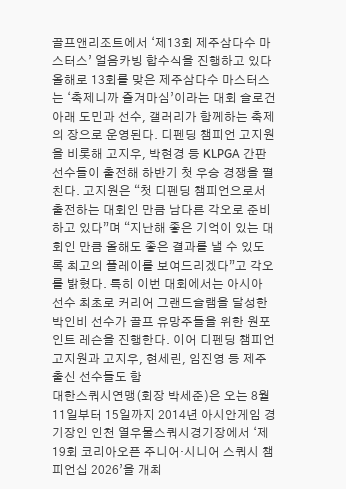골프앤리조트에서 ‘제13회 제주삼다수 마스터스’ 얼음카빙 합수식을 진행하고 있다 올해로 13회를 맞은 제주삼다수 마스터스는 ‘축제니까 즐겨마심’이라는 대회 슬로건 아래 도민과 선수, 갤러리가 함께하는 축제의 장으로 운영된다. 디펜딩 챔피언 고지원을 비롯해 고지우, 박현경 등 KLPGA 간판 선수들이 출전해 하반기 첫 우승 경쟁을 펼친다. 고지원은 “첫 디펜딩 챔피언으로서 출전하는 대회인 만큼 남다른 각오로 준비하고 있다”며 “지난해 좋은 기억이 있는 대회인 만큼 올해도 좋은 결과를 낼 수 있도록 최고의 플레이를 보여드리겠다”고 각오를 밝혔다. 특히 이번 대회에서는 아시아 선수 최초로 커리어 그랜드슬램을 달성한 박인비 선수가 골프 유망주들을 위한 원포인트 레슨을 진행한다. 이어 디펜딩 챔피언 고지원과 고지우, 현세린, 임진영 등 제주 출신 선수들도 함
대한스쿼시연맹(회장 박세준)은 오는 8월 11일부터 15일까지 2014년 아시안게임 경기장인 인천 열우물스쿼시경기장에서 ‘제19회 코리아오픈 주니어·시니어 스쿼시 챔피언십 2026’을 개최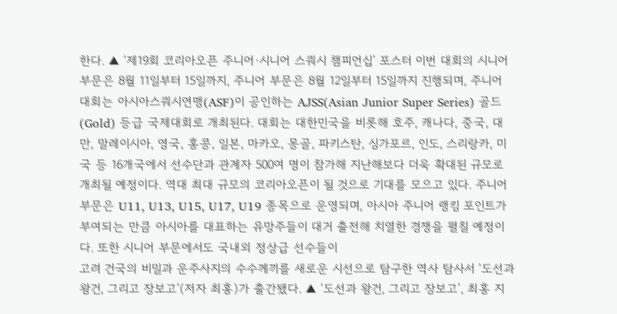한다. ▲ ‘제19회 코리아오픈 주니어·시니어 스쿼시 챔피언십’ 포스터 이번 대회의 시니어 부문은 8월 11일부터 15일까지, 주니어 부문은 8월 12일부터 15일까지 진행되며, 주니어 대회는 아시아스쿼시연맹(ASF)이 공인하는 AJSS(Asian Junior Super Series) 골드(Gold) 등급 국제대회로 개최된다. 대회는 대한민국을 비롯해 호주, 캐나다, 중국, 대만, 말레이시아, 영국, 홍콩, 일본, 마카오, 몽골, 파키스탄, 싱가포르, 인도, 스리랑카, 미국 등 16개국에서 선수단과 관계자 500여 명이 참가해 지난해보다 더욱 확대된 규모로 개최될 예정이다. 역대 최대 규모의 코리아오픈이 될 것으로 기대를 모으고 있다. 주니어 부문은 U11, U13, U15, U17, U19 종목으로 운영되며, 아시아 주니어 랭킹 포인트가 부여되는 만큼 아시아를 대표하는 유망주들이 대거 출전해 치열한 경쟁을 펼칠 예정이다. 또한 시니어 부문에서도 국내외 정상급 선수들이
고려 건국의 비밀과 운주사지의 수수께끼를 새로운 시선으로 탐구한 역사 탐사서 ‘도선과 왕건, 그리고 장보고’(저자 최홍)가 출간됐다. ▲ ‘도선과 왕건, 그리고 장보고’, 최홍 지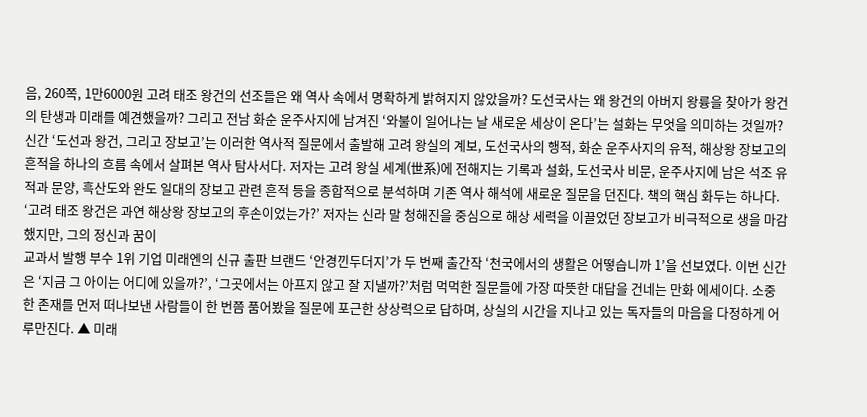음, 260쪽, 1만6000원 고려 태조 왕건의 선조들은 왜 역사 속에서 명확하게 밝혀지지 않았을까? 도선국사는 왜 왕건의 아버지 왕륭을 찾아가 왕건의 탄생과 미래를 예견했을까? 그리고 전남 화순 운주사지에 남겨진 ‘와불이 일어나는 날 새로운 세상이 온다’는 설화는 무엇을 의미하는 것일까? 신간 ‘도선과 왕건, 그리고 장보고’는 이러한 역사적 질문에서 출발해 고려 왕실의 계보, 도선국사의 행적, 화순 운주사지의 유적, 해상왕 장보고의 흔적을 하나의 흐름 속에서 살펴본 역사 탐사서다. 저자는 고려 왕실 세계(世系)에 전해지는 기록과 설화, 도선국사 비문, 운주사지에 남은 석조 유적과 문양, 흑산도와 완도 일대의 장보고 관련 흔적 등을 종합적으로 분석하며 기존 역사 해석에 새로운 질문을 던진다. 책의 핵심 화두는 하나다. ‘고려 태조 왕건은 과연 해상왕 장보고의 후손이었는가?’ 저자는 신라 말 청해진을 중심으로 해상 세력을 이끌었던 장보고가 비극적으로 생을 마감했지만, 그의 정신과 꿈이
교과서 발행 부수 1위 기업 미래엔의 신규 출판 브랜드 ‘안경낀두더지’가 두 번째 출간작 ‘천국에서의 생활은 어떻습니까 1’을 선보였다. 이번 신간은 ‘지금 그 아이는 어디에 있을까?’, ‘그곳에서는 아프지 않고 잘 지낼까?’처럼 먹먹한 질문들에 가장 따뜻한 대답을 건네는 만화 에세이다. 소중한 존재를 먼저 떠나보낸 사람들이 한 번쯤 품어봤을 질문에 포근한 상상력으로 답하며, 상실의 시간을 지나고 있는 독자들의 마음을 다정하게 어루만진다. ▲ 미래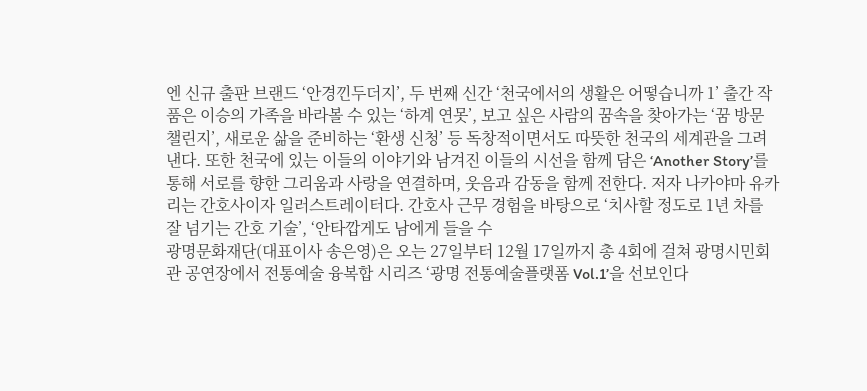엔 신규 출판 브랜드 ‘안경낀두더지’, 두 번째 신간 ‘천국에서의 생활은 어떻습니까 1’ 출간 작품은 이승의 가족을 바라볼 수 있는 ‘하계 연못’, 보고 싶은 사람의 꿈속을 찾아가는 ‘꿈 방문 챌린지’, 새로운 삶을 준비하는 ‘환생 신청’ 등 독창적이면서도 따뜻한 천국의 세계관을 그려낸다. 또한 천국에 있는 이들의 이야기와 남겨진 이들의 시선을 함께 담은 ‘Another Story’를 통해 서로를 향한 그리움과 사랑을 연결하며, 웃음과 감동을 함께 전한다. 저자 나카야마 유카리는 간호사이자 일러스트레이터다. 간호사 근무 경험을 바탕으로 ‘치사할 정도로 1년 차를 잘 넘기는 간호 기술’, ‘안타깝게도 남에게 들을 수
광명문화재단(대표이사 송은영)은 오는 27일부터 12월 17일까지 총 4회에 걸쳐 광명시민회관 공연장에서 전통예술 융복합 시리즈 ‘광명 전통예술플랫폼 Vol.1’을 선보인다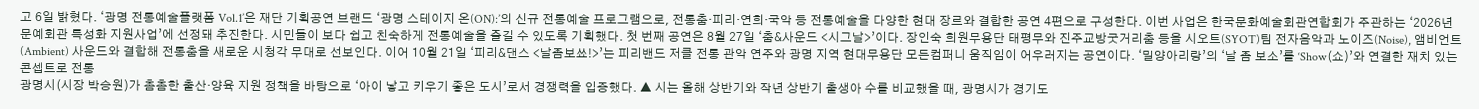고 6일 밝혔다. ‘광명 전통예술플랫폼 Vol.1’은 재단 기획공연 브랜드 ‘광명 스테이지 온(ON):’의 신규 전통예술 프로그램으로, 전통춤‧피리‧연희‧국악 등 전통예술을 다양한 현대 장르와 결합한 공연 4편으로 구성한다. 이번 사업은 한국문화예술회관연합회가 주관하는 ‘2026년 문예회관 특성화 지원사업’에 선정돼 추진한다. 시민들이 보다 쉽고 친숙하게 전통예술을 즐길 수 있도록 기획했다. 첫 번째 공연은 8월 27일 ‘춤&사운드 <시그날>’이다. 장인숙 희원무용단 태평무와 진주교방굿거리춤 등을 시오트(SYOT)팀 전자음악과 노이즈(Noise), 앰비언트(Ambient) 사운드와 결합해 전통춤을 새로운 시청각 무대로 선보인다. 이어 10월 21일 ‘피리&댄스 <날좀보쑈!>’는 피리밴드 저클 전통 관악 연주와 광명 지역 현대무용단 모든컴퍼니 움직임이 어우러지는 공연이다. ‘밀양아리랑’의 ‘날 좀 보소’를 ‘Show(쇼)’와 연결한 재치 있는 콘셉트로 전통
광명시(시장 박승원)가 촘촘한 출산·양육 지원 정책을 바탕으로 ‘아이 낳고 키우기 좋은 도시’로서 경쟁력을 입증했다. ▲ 시는 올해 상반기와 작년 상반기 출생아 수를 비교했을 때, 광명시가 경기도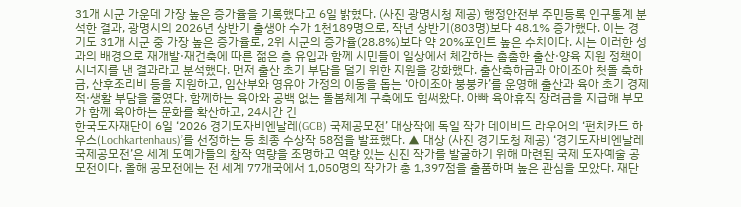31개 시군 가운데 가장 높은 증가율을 기록했다고 6일 밝혔다. (사진 광명시청 제공) 행정안전부 주민등록 인구통계 분석한 결과, 광명시의 2026년 상반기 출생아 수가 1천189명으로, 작년 상반기(803명)보다 48.1% 증가했다. 이는 경기도 31개 시군 중 가장 높은 증가율로, 2위 시군의 증가율(28.8%)보다 약 20%포인트 높은 수치이다. 시는 이러한 성과의 배경으로 재개발·재건축에 따른 젊은 층 유입과 함께 시민들이 일상에서 체감하는 촘촘한 출산·양육 지원 정책이 시너지를 낸 결과라고 분석했다. 먼저 출산 초기 부담을 덜기 위한 지원을 강화했다. 출산축하금과 아이조아 첫돌 축하금, 산후조리비 등을 지원하고, 임산부와 영유아 가정의 이동을 돕는 ‘아이조아 붕붕카’를 운영해 출산과 육아 초기 경제적·생활 부담을 줄였다. 함께하는 육아와 공백 없는 돌봄체계 구축에도 힘써왔다. 아빠 육아휴직 장려금을 지급해 부모가 함께 육아하는 문화를 확산하고, 24시간 긴
한국도자재단이 6일 ‘2026 경기도자비엔날레(GCB) 국제공모전’ 대상작에 독일 작가 데이비드 라우어의 ‘펀치카드 하우스(Lochkartenhaus)’를 선정하는 등 최종 수상작 58점을 발표했다. ▲ 대상 (사진 경기도청 제공) ‘경기도자비엔날레 국제공모전’은 세계 도예가들의 창작 역량을 조명하고 역량 있는 신진 작가를 발굴하기 위해 마련된 국제 도자예술 공모전이다. 올해 공모전에는 전 세계 77개국에서 1,050명의 작가가 총 1,397점을 출품하며 높은 관심을 모았다. 재단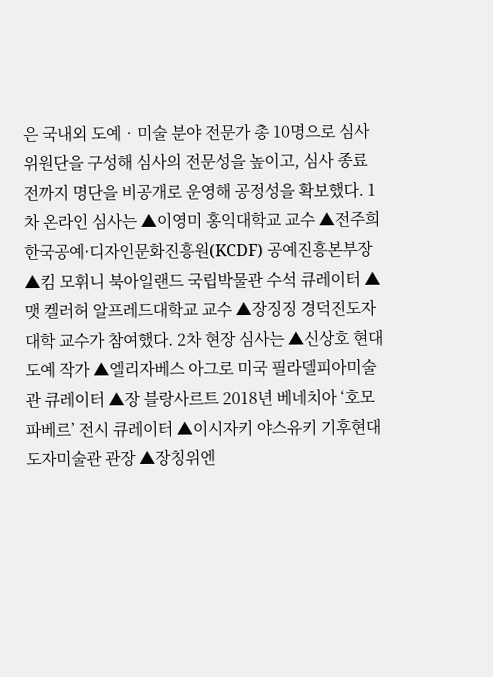은 국내외 도예‧미술 분야 전문가 총 10명으로 심사위원단을 구성해 심사의 전문성을 높이고, 심사 종료 전까지 명단을 비공개로 운영해 공정성을 확보했다. 1차 온라인 심사는 ▲이영미 홍익대학교 교수 ▲전주희 한국공예·디자인문화진흥원(KCDF) 공예진흥본부장 ▲킴 모휘니 북아일랜드 국립박물관 수석 큐레이터 ▲맷 켈러허 알프레드대학교 교수 ▲장징징 경덕진도자대학 교수가 참여했다. 2차 현장 심사는 ▲신상호 현대도예 작가 ▲엘리자베스 아그로 미국 필라델피아미술관 큐레이터 ▲장 블랑사르트 2018년 베네치아 ‘호모 파베르’ 전시 큐레이터 ▲이시자키 야스유키 기후현대도자미술관 관장 ▲장칭위엔